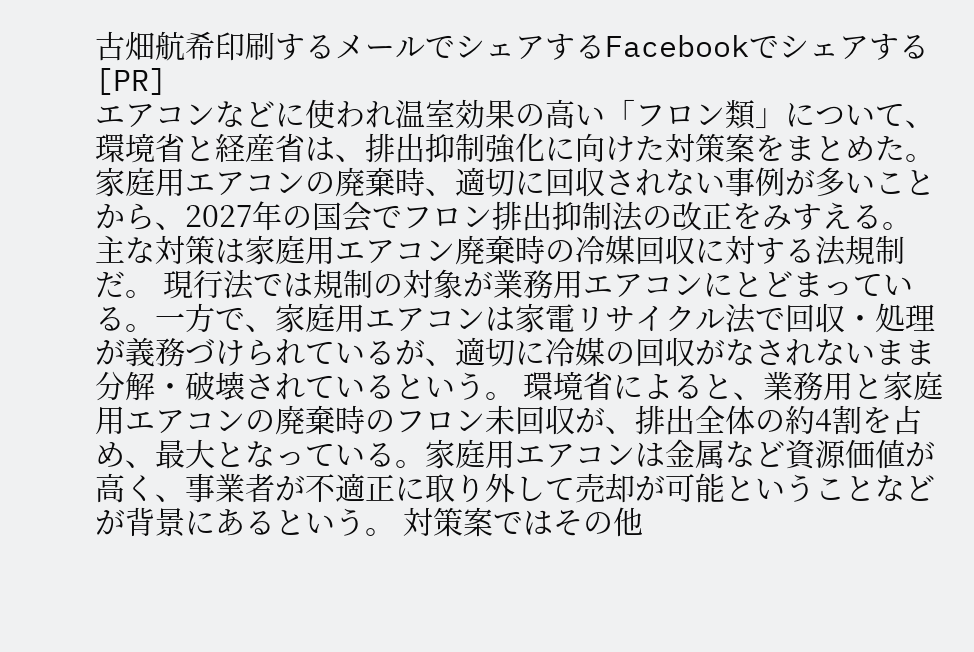古畑航希印刷するメールでシェアするFacebookでシェアする
[PR]
エアコンなどに使われ温室効果の高い「フロン類」について、環境省と経産省は、排出抑制強化に向けた対策案をまとめた。家庭用エアコンの廃棄時、適切に回収されない事例が多いことから、2027年の国会でフロン排出抑制法の改正をみすえる。 主な対策は家庭用エアコン廃棄時の冷媒回収に対する法規制だ。 現行法では規制の対象が業務用エアコンにとどまっている。一方で、家庭用エアコンは家電リサイクル法で回収・処理が義務づけられているが、適切に冷媒の回収がなされないまま分解・破壊されているという。 環境省によると、業務用と家庭用エアコンの廃棄時のフロン未回収が、排出全体の約4割を占め、最大となっている。家庭用エアコンは金属など資源価値が高く、事業者が不適正に取り外して売却が可能ということなどが背景にあるという。 対策案ではその他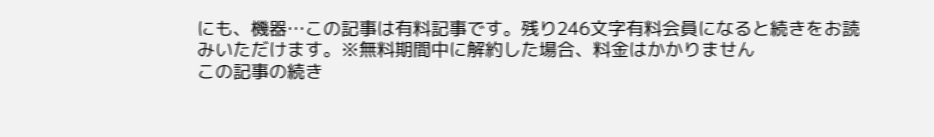にも、機器…この記事は有料記事です。残り246文字有料会員になると続きをお読みいただけます。※無料期間中に解約した場合、料金はかかりません
この記事の続き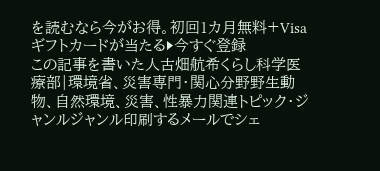を読むなら今がお得。初回1カ月無料+Visaギフトカードが当たる▶今すぐ登録
この記事を書いた人古畑航希くらし科学医療部|環境省、災害専門・関心分野野生動物、自然環境、災害、性暴力関連トピック・ジャンルジャンル印刷するメールでシェ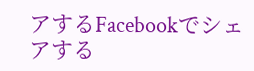アするFacebookでシェアする